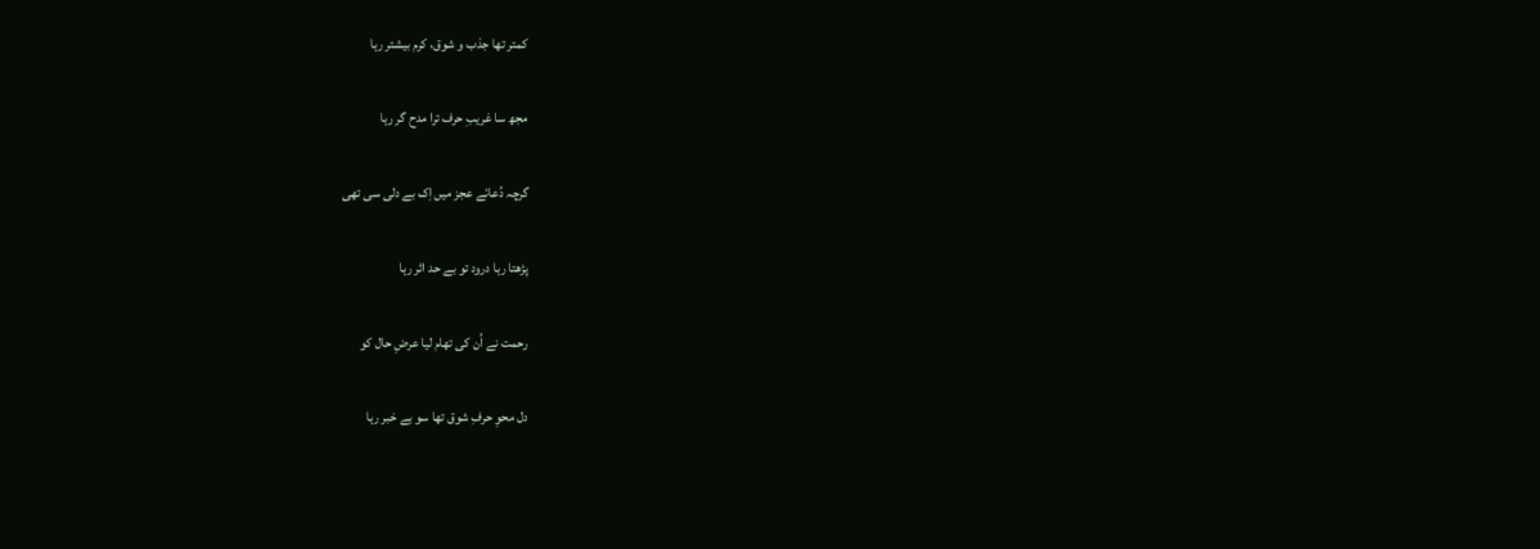کمتر تھا جذب و شوق، کرم بیشتر رہا

مجھ سا غریبِ حرف ترا مدح گر رہا

گرچہ دُعائے عجز میں اِک بے دلی سی تھی

پڑھتا رہا درود تو بے حد اثر رہا

رحمت نے اُن کی تھام لیا عرضِ حال کو

دل محوِ حرفِ شوق تھا سو بے خبر رہا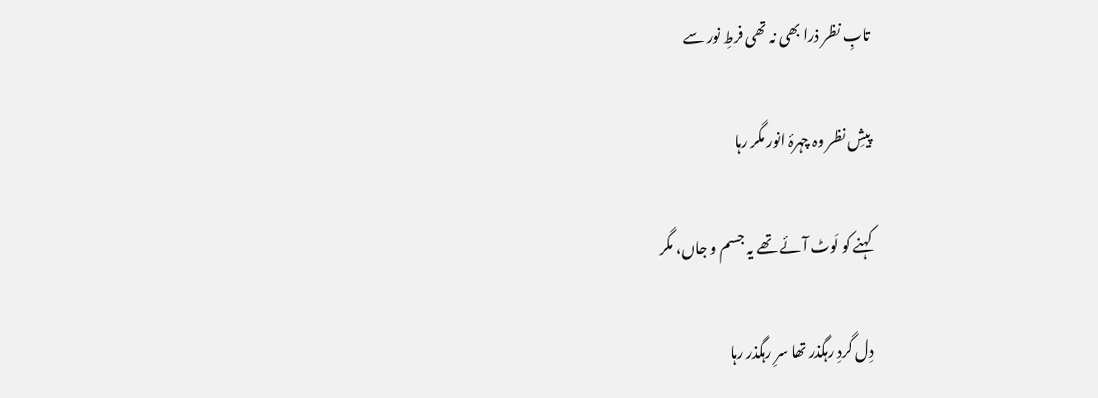تابِ نظر ذرا بھی نہ تھی فرطِ نور سے

پیشِ نظر وہ چہرۂ انور مگر رہا

کہنے کو لَوٹ آئے تھے یہ جسم و جاں، مگر

دِل گردِ رہگذر تھا سرِ رہگذر رہا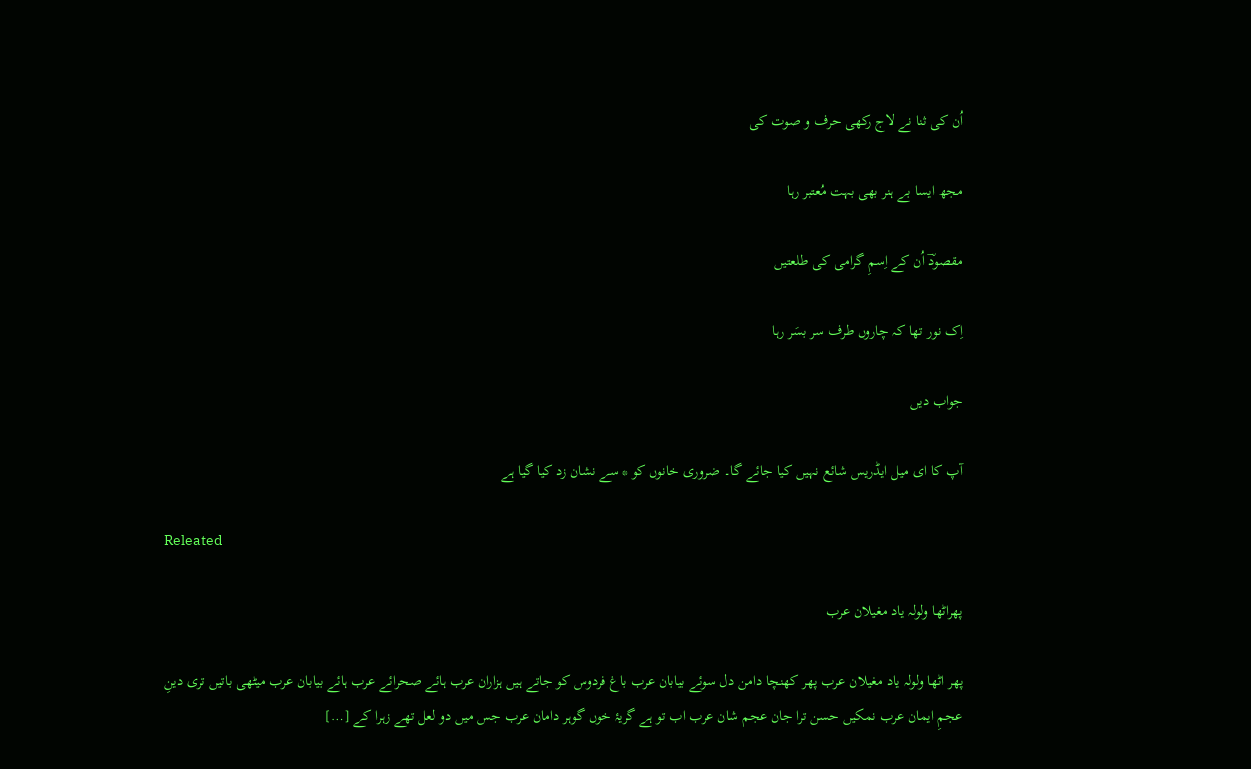اُن کی ثنا نے لاج رکھی حرف و صوت کی

مجھ ایسا بے ہنر بھی بہت مُعتبر رہا

مقصودؔ اُن کے اِسمِ گرامی کی طلعتیں

اِک نور تھا کہ چاروں طرف سر بسَر رہا

جواب دیں

آپ کا ای میل ایڈریس شائع نہیں کیا جائے گا۔ ضروری خانوں کو * سے نشان زد کیا گیا ہے

Releated

پھراٹھا ولولہ یاد مغیلان عرب

پھر اٹھا ولولہ یاد مغیلان عرب پھر کھنچا دامن دل سوئے بیابان عرب باغ فردوس کو جاتے ہیں ہزاران عرب ہائے صحرائے عرب ہائے بیابان عرب میٹھی باتیں تری دینِ عجمِ ایمان عرب نمکیں حسن ترا جان عجم شان عرب اب تو ہے گریۂ خوں گوہر دامان عرب جس میں دو لعل تھے زہرا کے […]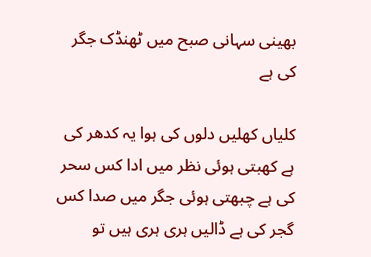بھینی سہانی صبح میں ٹھنڈک جگر کی ہے

کلیاں کھلیں دلوں کی ہوا یہ کدھر کی ہے کھبتی ہوئی نظر میں ادا کس سحر کی ہے چبھتی ہوئی جگر میں صدا کس گجر کی ہے ڈالیں ہری ہری ہیں تو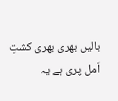بالیں بھری بھری کشتِ اَمل پری ہے یہ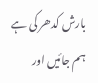بارش کدھر کی ہے ہم جائیں اور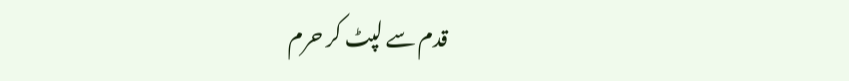قدم سے لپٹ کر حرم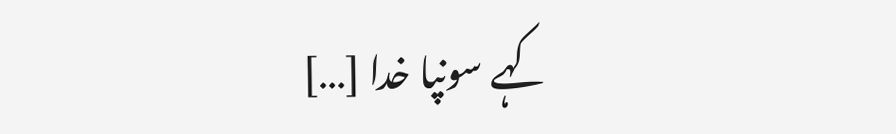کہے سونپا خدا […]